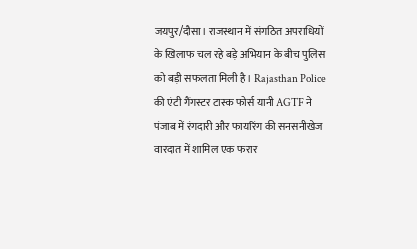जयपुर/दौसा। राजस्थान में संगठित अपराधियों के खिलाफ चल रहे बड़े अभियान के बीच पुलिस को बड़ी सफलता मिली है। Rajasthan Police की एंटी गैंगस्टर टास्क फोर्स यानी AGTF ने पंजाब में रंगदारी और फायरिंग की सनसनीखेज वारदात में शामिल एक फरार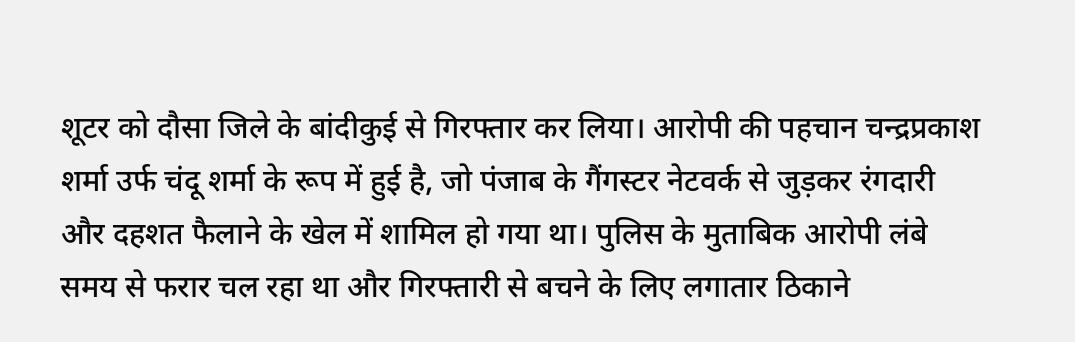शूटर को दौसा जिले के बांदीकुई से गिरफ्तार कर लिया। आरोपी की पहचान चन्द्रप्रकाश शर्मा उर्फ चंदू शर्मा के रूप में हुई है, जो पंजाब के गैंगस्टर नेटवर्क से जुड़कर रंगदारी और दहशत फैलाने के खेल में शामिल हो गया था। पुलिस के मुताबिक आरोपी लंबे समय से फरार चल रहा था और गिरफ्तारी से बचने के लिए लगातार ठिकाने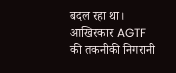बदल रहा था। आखिरकार AGTF की तकनीकी निगरानी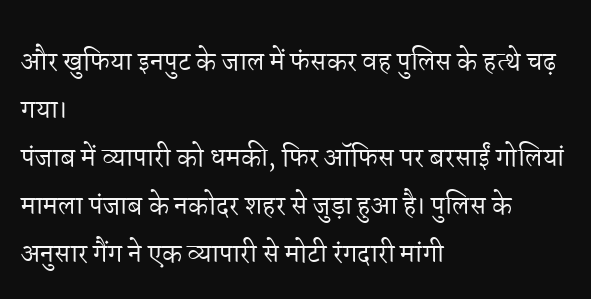और खुफिया इनपुट के जाल में फंसकर वह पुलिस के हत्थे चढ़ गया।
पंजाब में व्यापारी को धमकी, फिर ऑफिस पर बरसाईं गोलियां
मामला पंजाब के नकोदर शहर से जुड़ा हुआ है। पुलिस के अनुसार गैंग ने एक व्यापारी से मोटी रंगदारी मांगी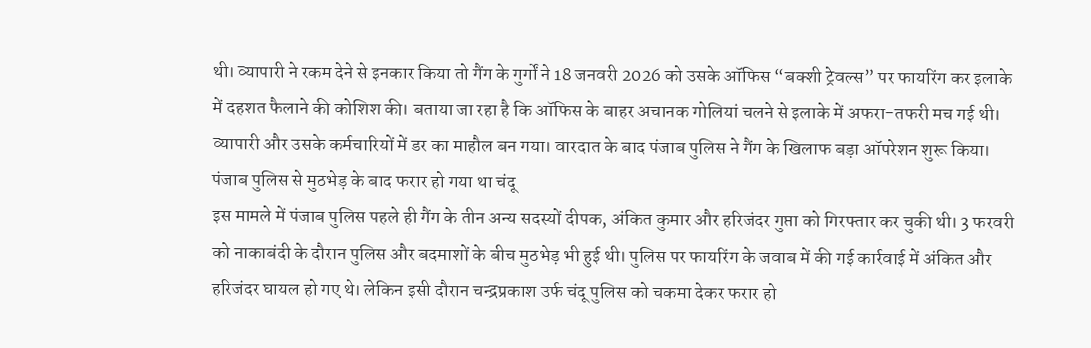थी। व्यापारी ने रकम देने से इनकार किया तो गैंग के गुर्गों ने 18 जनवरी 2026 को उसके ऑफिस “बक्शी ट्रेवल्स” पर फायरिंग कर इलाके में दहशत फैलाने की कोशिश की। बताया जा रहा है कि ऑफिस के बाहर अचानक गोलियां चलने से इलाके में अफरा-तफरी मच गई थी। व्यापारी और उसके कर्मचारियों में डर का माहौल बन गया। वारदात के बाद पंजाब पुलिस ने गैंग के खिलाफ बड़ा ऑपरेशन शुरू किया।
पंजाब पुलिस से मुठभेड़ के बाद फरार हो गया था चंदू
इस मामले में पंजाब पुलिस पहले ही गैंग के तीन अन्य सदस्यों दीपक, अंकित कुमार और हरिजंदर गुप्ता को गिरफ्तार कर चुकी थी। 3 फरवरी को नाकाबंदी के दौरान पुलिस और बदमाशों के बीच मुठभेड़ भी हुई थी। पुलिस पर फायरिंग के जवाब में की गई कार्रवाई में अंकित और हरिजंदर घायल हो गए थे। लेकिन इसी दौरान चन्द्रप्रकाश उर्फ चंदू पुलिस को चकमा देकर फरार हो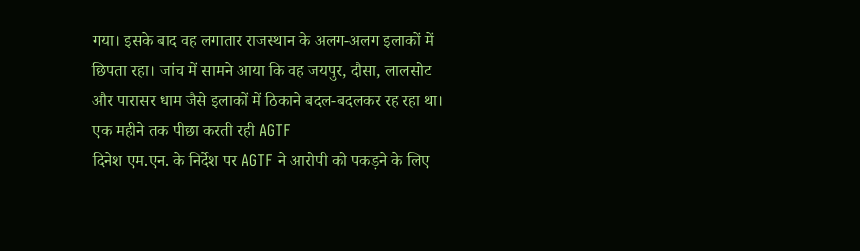गया। इसके बाद वह लगातार राजस्थान के अलग-अलग इलाकों में छिपता रहा। जांच में सामने आया कि वह जयपुर, दौसा, लालसोट और पारासर धाम जैसे इलाकों में ठिकाने बदल-बदलकर रह रहा था।
एक महीने तक पीछा करती रही AGTF
दिनेश एम.एन. के निर्देश पर AGTF ने आरोपी को पकड़ने के लिए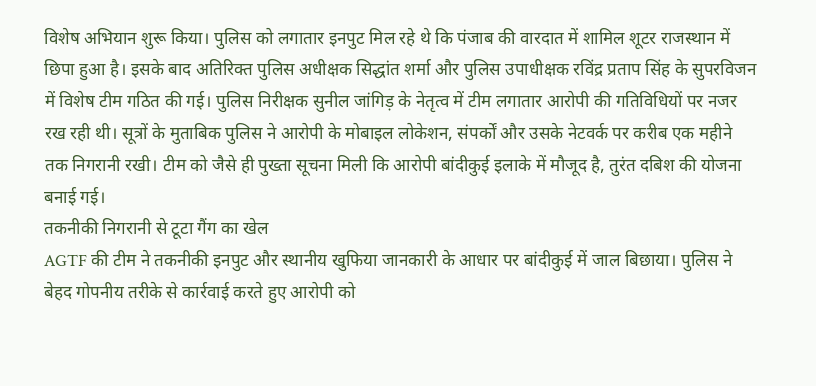विशेष अभियान शुरू किया। पुलिस को लगातार इनपुट मिल रहे थे कि पंजाब की वारदात में शामिल शूटर राजस्थान में छिपा हुआ है। इसके बाद अतिरिक्त पुलिस अधीक्षक सिद्धांत शर्मा और पुलिस उपाधीक्षक रविंद्र प्रताप सिंह के सुपरविजन में विशेष टीम गठित की गई। पुलिस निरीक्षक सुनील जांगिड़ के नेतृत्व में टीम लगातार आरोपी की गतिविधियों पर नजर रख रही थी। सूत्रों के मुताबिक पुलिस ने आरोपी के मोबाइल लोकेशन, संपर्कों और उसके नेटवर्क पर करीब एक महीने तक निगरानी रखी। टीम को जैसे ही पुख्ता सूचना मिली कि आरोपी बांदीकुई इलाके में मौजूद है, तुरंत दबिश की योजना बनाई गई।
तकनीकी निगरानी से टूटा गैंग का खेल
AGTF की टीम ने तकनीकी इनपुट और स्थानीय खुफिया जानकारी के आधार पर बांदीकुई में जाल बिछाया। पुलिस ने बेहद गोपनीय तरीके से कार्रवाई करते हुए आरोपी को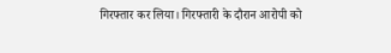गिरफ्तार कर लिया। गिरफ्तारी के दौरान आरोपी को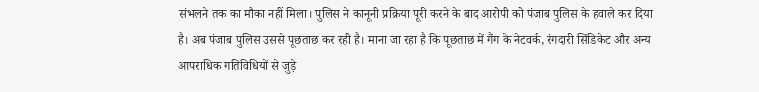संभलने तक का मौका नहीं मिला। पुलिस ने कानूनी प्रक्रिया पूरी करने के बाद आरोपी को पंजाब पुलिस के हवाले कर दिया है। अब पंजाब पुलिस उससे पूछताछ कर रही है। माना जा रहा है कि पूछताछ में गैंग के नेटवर्क, रंगदारी सिंडिकेट और अन्य आपराधिक गतिविधियों से जुड़े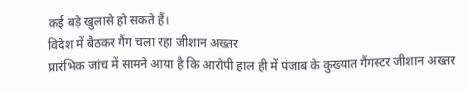कई बड़े खुलासे हो सकते हैं।
विदेश में बैठकर गैंग चला रहा जीशान अख्तर
प्रारंभिक जांच में सामने आया है कि आरोपी हाल ही में पंजाब के कुख्यात गैंगस्टर जीशान अख्तर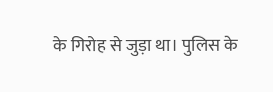के गिरोह से जुड़ा था। पुलिस के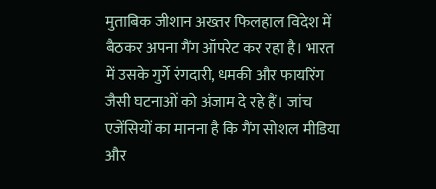मुताबिक जीशान अख्तर फिलहाल विदेश में बैठकर अपना गैंग ऑपरेट कर रहा है। भारत में उसके गुर्गे रंगदारी, धमकी और फायरिंग जैसी घटनाओं को अंजाम दे रहे हैं। जांच एजेंसियों का मानना है कि गैंग सोशल मीडिया और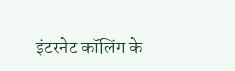इंटरनेट कॉलिंग के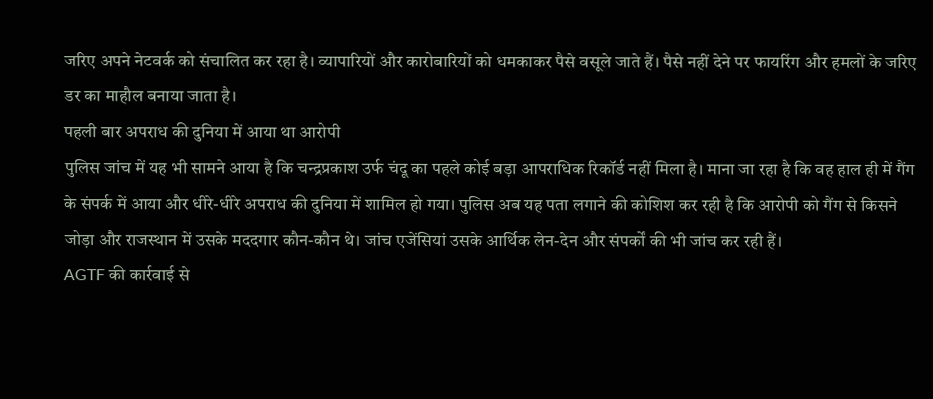जरिए अपने नेटवर्क को संचालित कर रहा है। व्यापारियों और कारोबारियों को धमकाकर पैसे वसूले जाते हैं। पैसे नहीं देने पर फायरिंग और हमलों के जरिए डर का माहौल बनाया जाता है।
पहली बार अपराध की दुनिया में आया था आरोपी
पुलिस जांच में यह भी सामने आया है कि चन्द्रप्रकाश उर्फ चंदू का पहले कोई बड़ा आपराधिक रिकॉर्ड नहीं मिला है। माना जा रहा है कि वह हाल ही में गैंग के संपर्क में आया और धीरे-धीरे अपराध की दुनिया में शामिल हो गया। पुलिस अब यह पता लगाने की कोशिश कर रही है कि आरोपी को गैंग से किसने जोड़ा और राजस्थान में उसके मददगार कौन-कौन थे। जांच एजेंसियां उसके आर्थिक लेन-देन और संपर्कों की भी जांच कर रही हैं।
AGTF की कार्रवाई से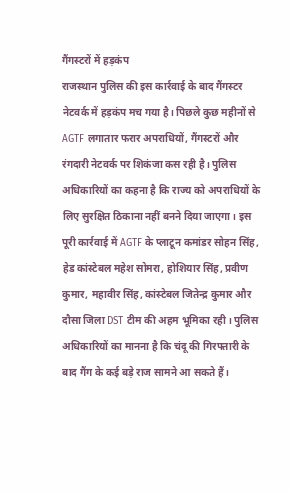गैंगस्टरों में हड़कंप
राजस्थान पुलिस की इस कार्रवाई के बाद गैंगस्टर नेटवर्क में हड़कंप मच गया है। पिछले कुछ महीनों से AGTF लगातार फरार अपराधियों, गैंगस्टरों और रंगदारी नेटवर्क पर शिकंजा कस रही है। पुलिस अधिकारियों का कहना है कि राज्य को अपराधियों के लिए सुरक्षित ठिकाना नहीं बनने दिया जाएगा। इस पूरी कार्रवाई में AGTF के प्लाटून कमांडर सोहन सिंह, हेड कांस्टेबल महेश सोमरा, होशियार सिंह, प्रवीण कुमार, महावीर सिंह, कांस्टेबल जितेन्द्र कुमार और दौसा जिला DST टीम की अहम भूमिका रही। पुलिस अधिकारियों का मानना है कि चंदू की गिरफ्तारी के बाद गैंग के कई बड़े राज सामने आ सकते हैं।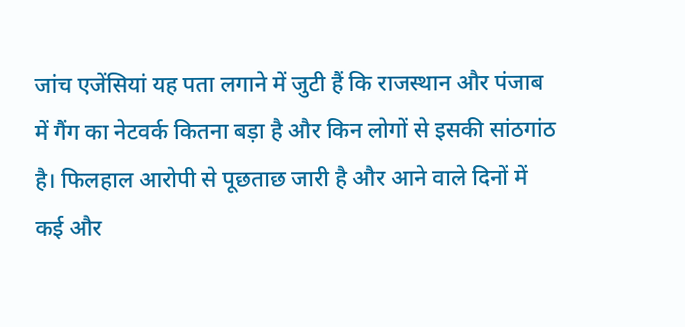जांच एजेंसियां यह पता लगाने में जुटी हैं कि राजस्थान और पंजाब में गैंग का नेटवर्क कितना बड़ा है और किन लोगों से इसकी सांठगांठ है। फिलहाल आरोपी से पूछताछ जारी है और आने वाले दिनों में कई और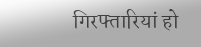गिरफ्तारियां हो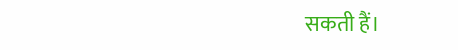सकती हैं।